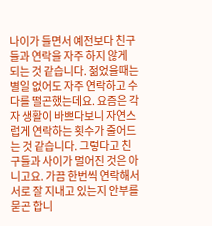나이가 들면서 예전보다 친구들과 연락을 자주 하지 않게 되는 것 같습니다. 젊었을때는 별일 없어도 자주 연락하고 수다를 떨곤했는데요. 요즘은 각자 생활이 바쁘다보니 자연스럽게 연락하는 횟수가 줄어드는 것 같습니다. 그렇다고 친구들과 사이가 멀어진 것은 아니고요. 가끔 한번씩 연락해서 서로 잘 지내고 있는지 안부를 묻곤 합니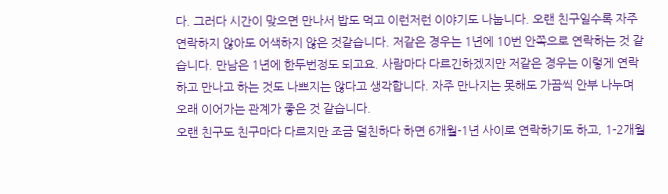다. 그러다 시간이 맞으면 만나서 밥도 먹고 이런저런 이야기도 나눕니다. 오랜 친구일수록 자주 연락하지 않아도 어색하지 않은 것같습니다. 저같은 경우는 1년에 10번 안쪽으로 연락하는 것 같습니다. 만남은 1년에 한두번정도 되고요. 사람마다 다르긴하겠지만 저같은 경우는 이렇게 연락하고 만나고 하는 것도 나쁘지는 않다고 생각합니다. 자주 만나지는 못해도 가끔씩 안부 나누며 오래 이어가는 관계가 좋은 것 같습니다.
오랜 친구도 친구마다 다르지만 조금 덜친하다 하면 6개월-1년 사이로 연락하기도 하고, 1-2개월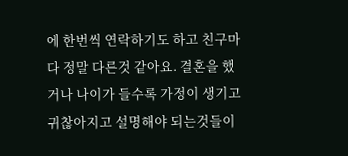에 한번씩 연락하기도 하고 친구마다 정말 다른것 같아요. 결혼을 했거나 나이가 들수록 가정이 생기고 귀찮아지고 설명해야 되는것들이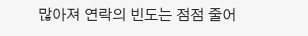많아져 연락의 빈도는 점점 줄어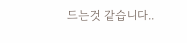드는것 같습니다..